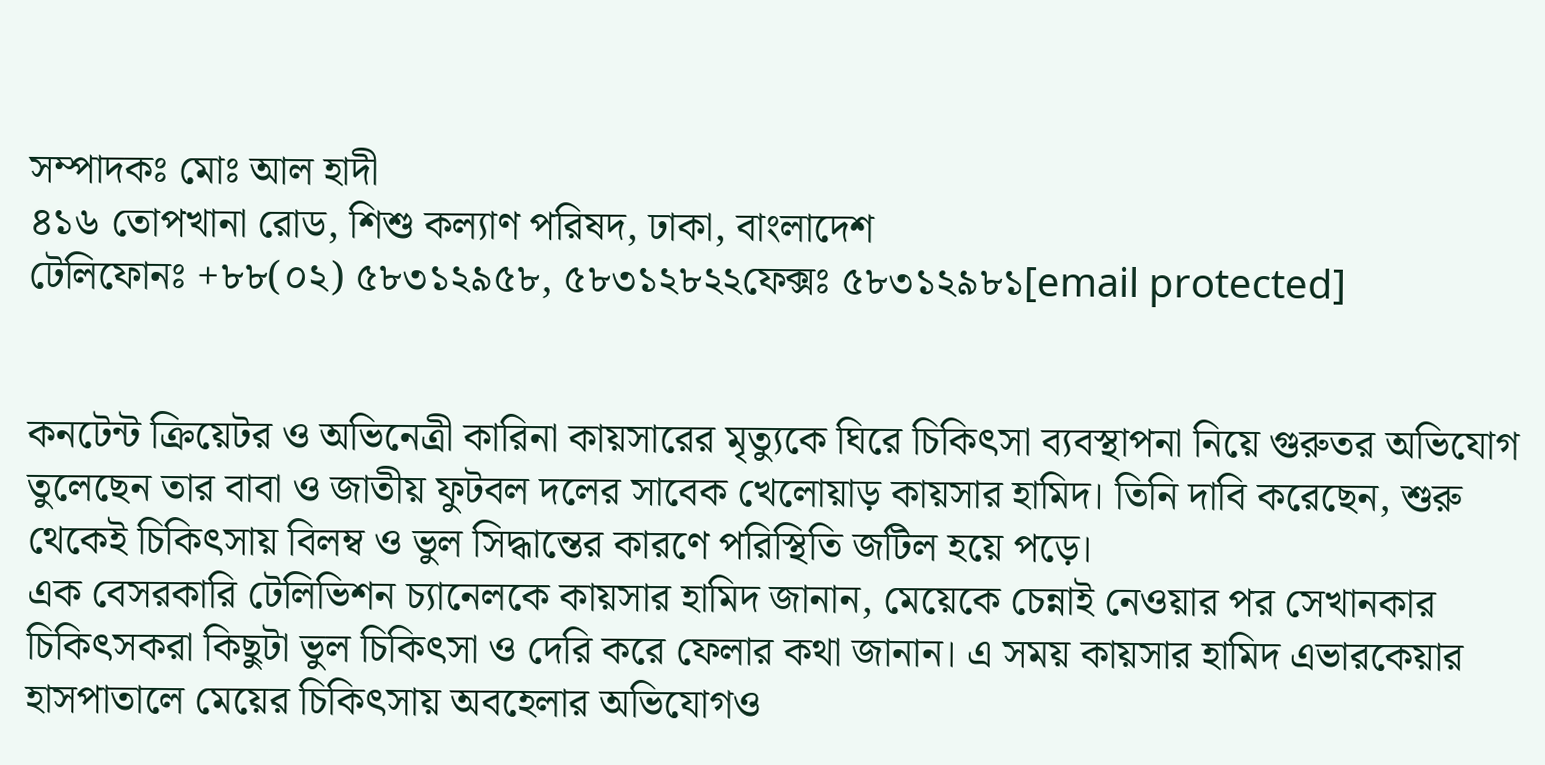সম্পাদকঃ মোঃ আল হাদী
৪১৬ তোপখানা রোড, শিশু কল্যাণ পরিষদ, ঢাকা, বাংলাদেশ
টেলিফোনঃ +৮৮(০২) ৫৮৩১২৯৫৮, ৫৮৩১২৮২২ফেক্সঃ ৫৮৩১২৯৮১[email protected]


কনটেন্ট ক্রিয়েটর ও অভিনেত্রী কারিনা কায়সারের মৃত্যুকে ঘিরে চিকিৎসা ব্যবস্থাপনা নিয়ে গুরুতর অভিযোগ তুলেছেন তার বাবা ও জাতীয় ফুটবল দলের সাবেক খেলোয়াড় কায়সার হামিদ। তিনি দাবি করেছেন, শুরু থেকেই চিকিৎসায় বিলম্ব ও ভুল সিদ্ধান্তের কারণে পরিস্থিতি জটিল হয়ে পড়ে।
এক বেসরকারি টেলিভিশন চ্যানেলকে কায়সার হামিদ জানান, মেয়েকে চেন্নাই নেওয়ার পর সেখানকার চিকিৎসকরা কিছুটা ভুল চিকিৎসা ও দেরি করে ফেলার কথা জানান। এ সময় কায়সার হামিদ এভারকেয়ার হাসপাতালে মেয়ের চিকিৎসায় অবহেলার অভিযোগও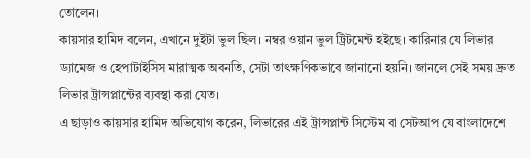তোলেন।
কায়সার হামিদ বলেন, এখানে দুইটা ভুল ছিল। নম্বর ওয়ান ভুল ট্রিটমেন্ট হইছে। কারিনার যে লিভার ড্যামেজ ও হেপাটাইসিস মারাত্মক অবনতি, সেটা তাৎক্ষণিকভাবে জানানো হয়নি। জানলে সেই সময় দ্রুত লিভার ট্রান্সপ্লান্টের ব্যবস্থা করা যেত।
এ ছাড়াও কায়সার হামিদ অভিযোগ করেন, লিভারের এই ট্রান্সপ্লান্ট সিস্টেম বা সেটআপ যে বাংলাদেশে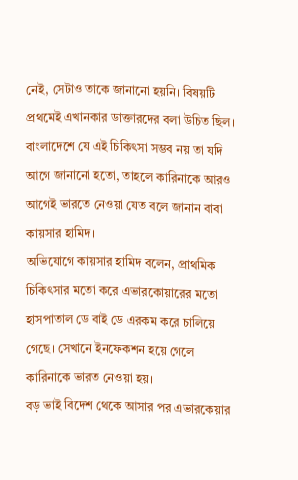নেই, সেটাও তাকে জানানো হয়নি। বিষয়টি প্রথমেই এখানকার ডাক্তারদের বলা উচিত ছিল।
বাংলাদেশে যে এই চিকিৎসা সম্ভব নয় তা যদি আগে জানানো হতো, তাহলে কারিনাকে আরও আগেই ভারতে নেওয়া যেত বলে জানান বাবা কায়সার হামিদ।
অভিযোগে কায়সার হামিদ বলেন, প্রাথমিক চিকিৎসার মতো করে এভারকোয়ারের মতো হাসপাতাল ডে বাই ডে এরকম করে চালিয়ে গেছে। সেখানে ইনফেকশন হয়ে গেলে কারিনাকে ভারত নেওয়া হয়।
বড় ভাই বিদেশ থেকে আসার পর এভারকেয়ার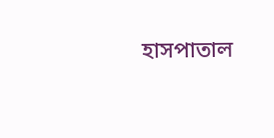হাসপাতাল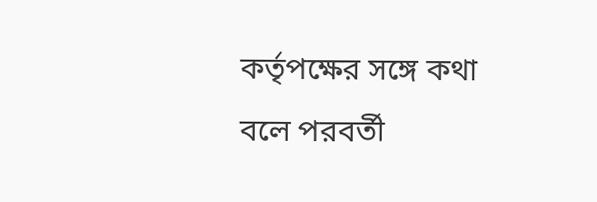কর্তৃপক্ষের সঙ্গে কথা বলে পরবর্তী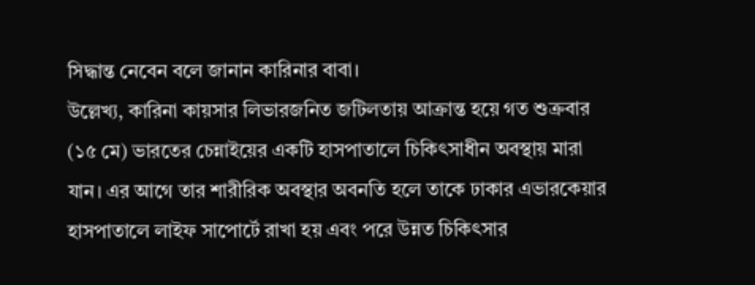সিদ্ধান্ত নেবেন বলে জানান কারিনার বাবা।
উল্লেখ্য, কারিনা কায়সার লিভারজনিত জটিলতায় আক্রান্ত হয়ে গত শুক্রবার (১৫ মে) ভারতের চেন্নাইয়ের একটি হাসপাতালে চিকিৎসাধীন অবস্থায় মারা যান। এর আগে তার শারীরিক অবস্থার অবনতি হলে তাকে ঢাকার এভারকেয়ার হাসপাতালে লাইফ সাপোর্টে রাখা হয় এবং পরে উন্নত চিকিৎসার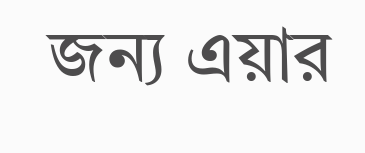জন্য এয়ার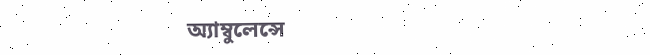অ্যাম্বুলেন্সে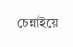চেন্নাইয়ে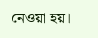নেওয়া হয়।